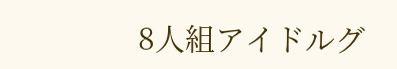8人組アイドルグ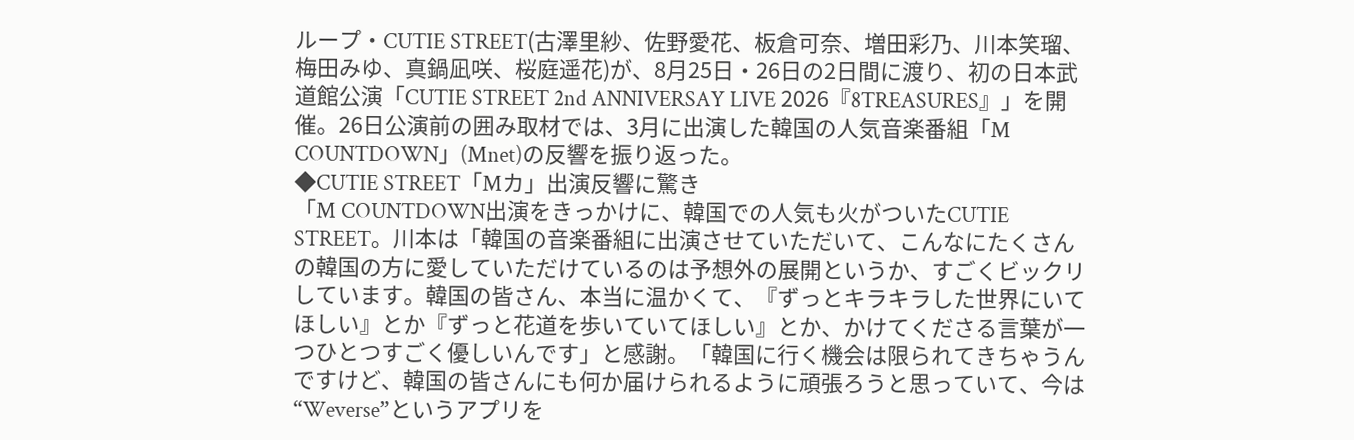ループ・CUTIE STREET(古澤里紗、佐野愛花、板倉可奈、増田彩乃、川本笑瑠、梅田みゆ、真鍋凪咲、桜庭遥花)が、8月25日・26日の2日間に渡り、初の日本武道館公演「CUTIE STREET 2nd ANNIVERSAY LIVE 2026『8TREASURES』」を開催。26日公演前の囲み取材では、3月に出演した韓国の人気音楽番組「M COUNTDOWN」(Mnet)の反響を振り返った。
◆CUTIE STREET「Mカ」出演反響に驚き
「M COUNTDOWN出演をきっかけに、韓国での人気も火がついたCUTIE STREET。川本は「韓国の音楽番組に出演させていただいて、こんなにたくさんの韓国の方に愛していただけているのは予想外の展開というか、すごくビックリしています。韓国の皆さん、本当に温かくて、『ずっとキラキラした世界にいてほしい』とか『ずっと花道を歩いていてほしい』とか、かけてくださる言葉が一つひとつすごく優しいんです」と感謝。「韓国に行く機会は限られてきちゃうんですけど、韓国の皆さんにも何か届けられるように頑張ろうと思っていて、今は“Weverse”というアプリを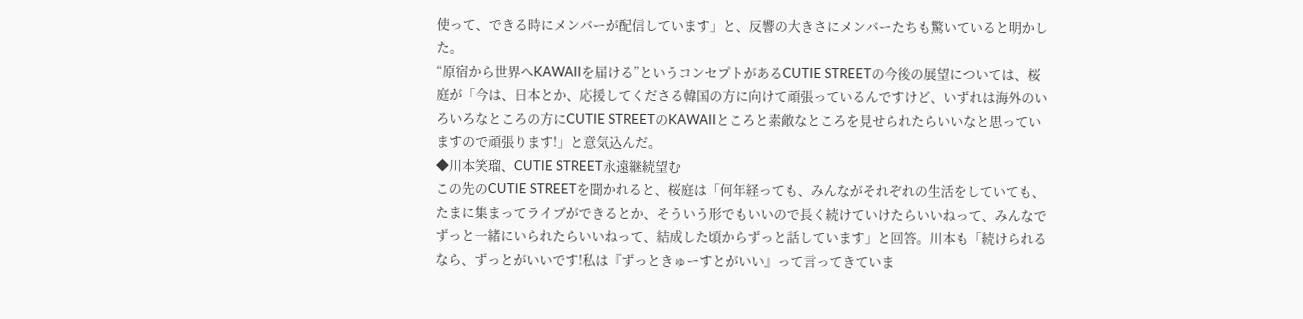使って、できる時にメンバーが配信しています」と、反響の大きさにメンバーたちも驚いていると明かした。
“原宿から世界へKAWAIIを届ける”というコンセプトがあるCUTIE STREETの今後の展望については、桜庭が「今は、日本とか、応援してくださる韓国の方に向けて頑張っているんですけど、いずれは海外のいろいろなところの方にCUTIE STREETのKAWAIIところと素敵なところを見せられたらいいなと思っていますので頑張ります!」と意気込んだ。
◆川本笑瑠、CUTIE STREET永遠継続望む
この先のCUTIE STREETを聞かれると、桜庭は「何年経っても、みんながそれぞれの生活をしていても、たまに集まってライブができるとか、そういう形でもいいので長く続けていけたらいいねって、みんなでずっと一緒にいられたらいいねって、結成した頃からずっと話しています」と回答。川本も「続けられるなら、ずっとがいいです!私は『ずっときゅーすとがいい』って言ってきていま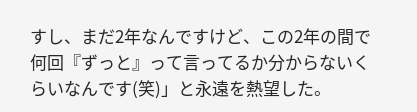すし、まだ2年なんですけど、この2年の間で何回『ずっと』って言ってるか分からないくらいなんです(笑)」と永遠を熱望した。